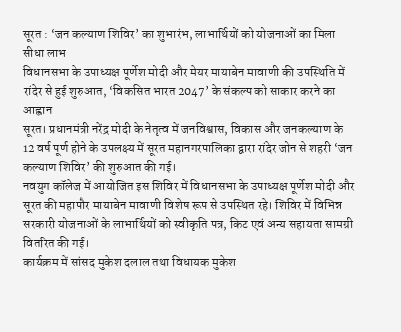सूरत : ‘जन कल्याण शिविर’ का शुभारंभ, लाभार्थियों को योजनाओं का मिला सीधा लाभ
विधानसभा के उपाध्यक्ष पूर्णेश मोदी और मेयर मायाबेन मावाणी की उपस्थिति में रांदेर से हुई शुरुआत, ‘विकसित भारत 2047’ के संकल्प को साकार करने का आह्वान
सूरत। प्रधानमंत्री नरेंद्र मोदी के नेतृत्व में जनविश्वास, विकास और जनकल्याण के 12 वर्ष पूर्ण होने के उपलक्ष्य में सूरत महानगरपालिका द्वारा रांदेर जोन से शहरी ‘जन कल्याण शिविर’ की शुरुआत की गई।
नवयुग कॉलेज में आयोजित इस शिविर में विधानसभा के उपाध्यक्ष पूर्णेश मोदी और सूरत की महापौर मायाबेन मावाणी विशेष रूप से उपस्थित रहे। शिविर में विभिन्न सरकारी योजनाओं के लाभार्थियों को स्वीकृति पत्र, किट एवं अन्य सहायता सामग्री वितरित की गई।
कार्यक्रम में सांसद मुकेश दलाल तथा विधायक मुकेश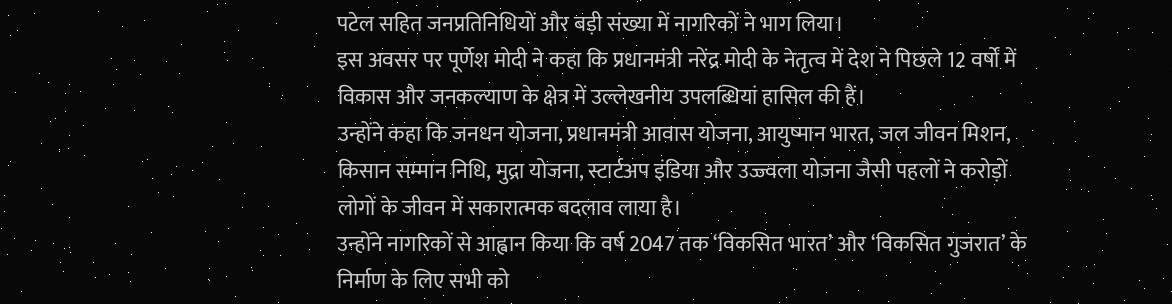पटेल सहित जनप्रतिनिधियों और बड़ी संख्या में नागरिकों ने भाग लिया।
इस अवसर पर पूर्णेश मोदी ने कहा कि प्रधानमंत्री नरेंद्र मोदी के नेतृत्व में देश ने पिछले 12 वर्षों में विकास और जनकल्याण के क्षेत्र में उल्लेखनीय उपलब्धियां हासिल की हैं।
उन्होंने कहा कि जनधन योजना, प्रधानमंत्री आवास योजना, आयुष्मान भारत, जल जीवन मिशन, किसान सम्मान निधि, मुद्रा योजना, स्टार्टअप इंडिया और उज्ज्वला योजना जैसी पहलों ने करोड़ों लोगों के जीवन में सकारात्मक बदलाव लाया है।
उन्होंने नागरिकों से आह्वान किया कि वर्ष 2047 तक ‘विकसित भारत’ और ‘विकसित गुजरात’ के निर्माण के लिए सभी को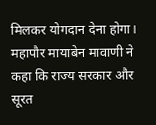मिलकर योगदान देना होगा।
महापौर मायाबेन मावाणी ने कहा कि राज्य सरकार और सूरत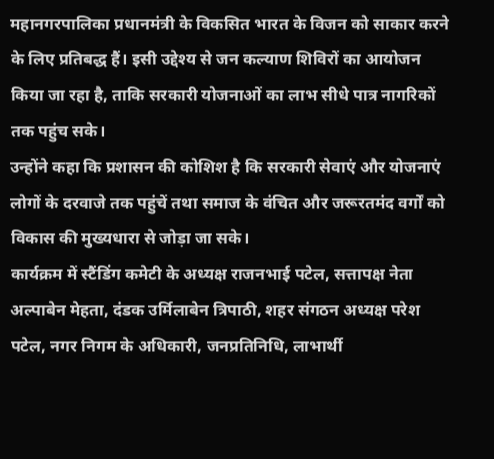महानगरपालिका प्रधानमंत्री के विकसित भारत के विजन को साकार करने के लिए प्रतिबद्ध हैं। इसी उद्देश्य से जन कल्याण शिविरों का आयोजन किया जा रहा है, ताकि सरकारी योजनाओं का लाभ सीधे पात्र नागरिकों तक पहुंच सके।
उन्होंने कहा कि प्रशासन की कोशिश है कि सरकारी सेवाएं और योजनाएं लोगों के दरवाजे तक पहुंचें तथा समाज के वंचित और जरूरतमंद वर्गों को विकास की मुख्यधारा से जोड़ा जा सके।
कार्यक्रम में स्टैंडिंग कमेटी के अध्यक्ष राजनभाई पटेल, सत्तापक्ष नेता अल्पाबेन मेहता, दंडक उर्मिलाबेन त्रिपाठी, शहर संगठन अध्यक्ष परेश पटेल, नगर निगम के अधिकारी, जनप्रतिनिधि, लाभार्थी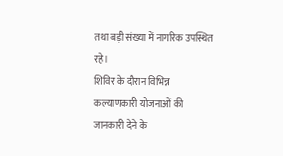तथा बड़ी संख्या में नागरिक उपस्थित रहे।
शिविर के दौरान विभिन्न कल्याणकारी योजनाओं की जानकारी देने के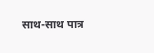साथ-साथ पात्र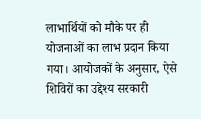लाभार्थियों को मौके पर ही योजनाओं का लाभ प्रदान किया गया। आयोजकों के अनुसार, ऐसे शिविरों का उद्देश्य सरकारी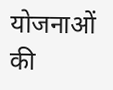योजनाओं की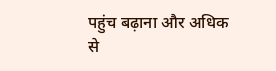पहुंच बढ़ाना और अधिक से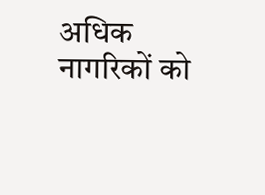अधिक नागरिकों को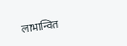लाभान्वित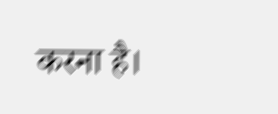करना है।